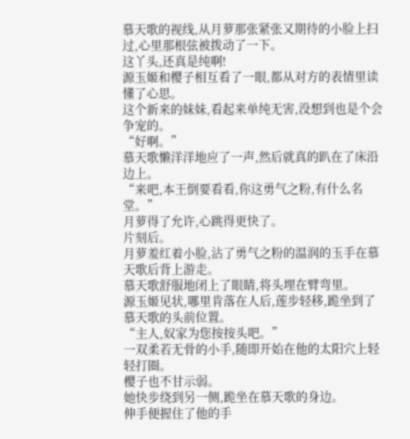慕天歌的视线,从月萝那张紧张又期待的小脸上扫过,心里那根弦被拨动了一下。
这丫头,还真是纯啊!
源玉姬和樱子相互看了一眼,都从对方的表情里读懂了心思。
这个新来的妹妹,看起来单纯无害,没想到也是个会争宠的。
“好啊。”
慕天歌懒洋洋地应了一声,然后就真的趴在了床沿边上。
“来吧,本王倒要看看,你这勇气之粉,有什么名堂。”
月萝得了允许,心跳得更快了。
片刻后。
月萝羞红着小脸,沾了勇气之粉的温润的玉手在慕天歌后背上游走。
慕天歌舒服地闭上了眼睛,将头埋在臂弯里。
源玉姬见状,哪里肯落在人后,莲步轻移,跪坐到了慕天歌的头前位置。
“主人,奴家为您按按头吧。”
一双柔若无骨的小手,随即开始在他的太阳穴上轻轻打圈。
樱子也不甘示弱。
她快步绕到另一侧,跪坐在慕天歌的身边。
伸手便握住了他的手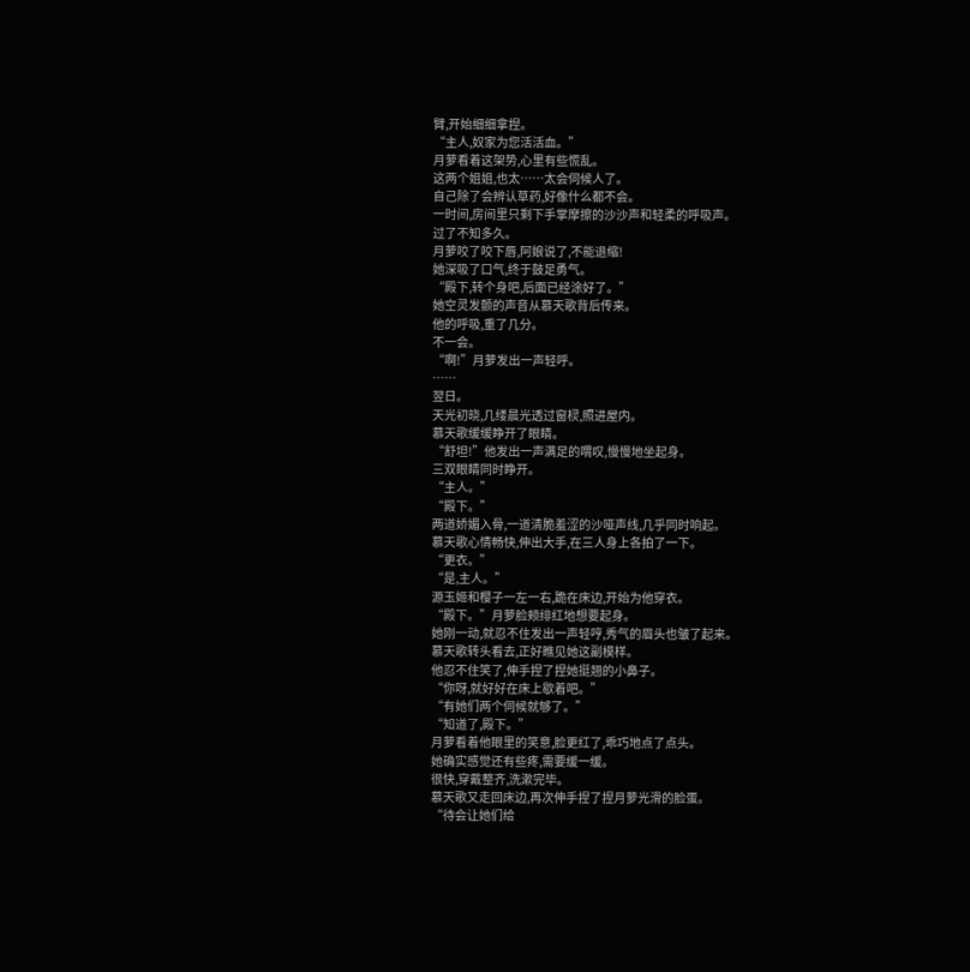臂,开始细细拿捏。
“主人,奴家为您活活血。”
月萝看着这架势,心里有些慌乱。
这两个姐姐,也太……太会伺候人了。
自己除了会辨认草药,好像什么都不会。
一时间,房间里只剩下手掌摩擦的沙沙声和轻柔的呼吸声。
过了不知多久。
月萝咬了咬下唇,阿娘说了,不能退缩!
她深吸了口气,终于鼓足勇气。
“殿下,转个身吧,后面已经涂好了。”
她空灵发颤的声音从慕天歌背后传来。
他的呼吸,重了几分。
不一会。
“啊!”月萝发出一声轻呼。
……
翌日。
天光初晓,几缕晨光透过窗棂,照进屋内。
慕天歌缓缓睁开了眼睛。
“舒坦!”他发出一声满足的喟叹,慢慢地坐起身。
三双眼睛同时睁开。
“主人。”
“殿下。”
两道娇媚入骨,一道清脆羞涩的沙哑声线,几乎同时响起。
慕天歌心情畅快,伸出大手,在三人身上各拍了一下。
“更衣。”
“是,主人。”
源玉姬和樱子一左一右,跪在床边,开始为他穿衣。
“殿下。”月萝脸颊绯红地想要起身。
她刚一动,就忍不住发出一声轻哼,秀气的眉头也皱了起来。
慕天歌转头看去,正好瞧见她这副模样。
他忍不住笑了,伸手捏了捏她挺翘的小鼻子。
“你呀,就好好在床上歇着吧。”
“有她们两个伺候就够了。”
“知道了,殿下。”
月萝看着他眼里的笑意,脸更红了,乖巧地点了点头。
她确实感觉还有些疼,需要缓一缓。
很快,穿戴整齐,洗漱完毕。
慕天歌又走回床边,再次伸手捏了捏月萝光滑的脸蛋。
“待会让她们给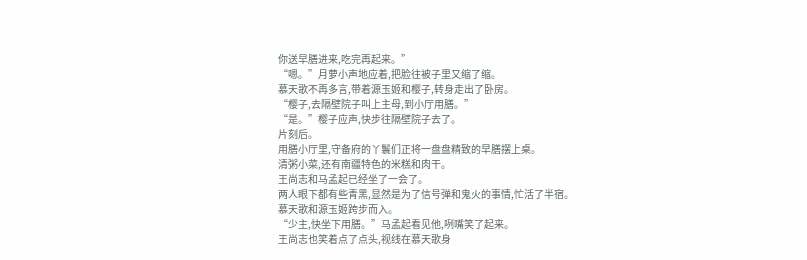你送早膳进来,吃完再起来。”
“嗯。”月萝小声地应着,把脸往被子里又缩了缩。
慕天歌不再多言,带着源玉姬和樱子,转身走出了卧房。
“樱子,去隔壁院子叫上主母,到小厅用膳。”
“是。”樱子应声,快步往隔壁院子去了。
片刻后。
用膳小厅里,守备府的丫鬟们正将一盘盘精致的早膳摆上桌。
清粥小菜,还有南疆特色的米糕和肉干。
王尚志和马孟起已经坐了一会了。
两人眼下都有些青黑,显然是为了信号弹和鬼火的事情,忙活了半宿。
慕天歌和源玉姬跨步而入。
“少主,快坐下用膳。”马孟起看见他,咧嘴笑了起来。
王尚志也笑着点了点头,视线在慕天歌身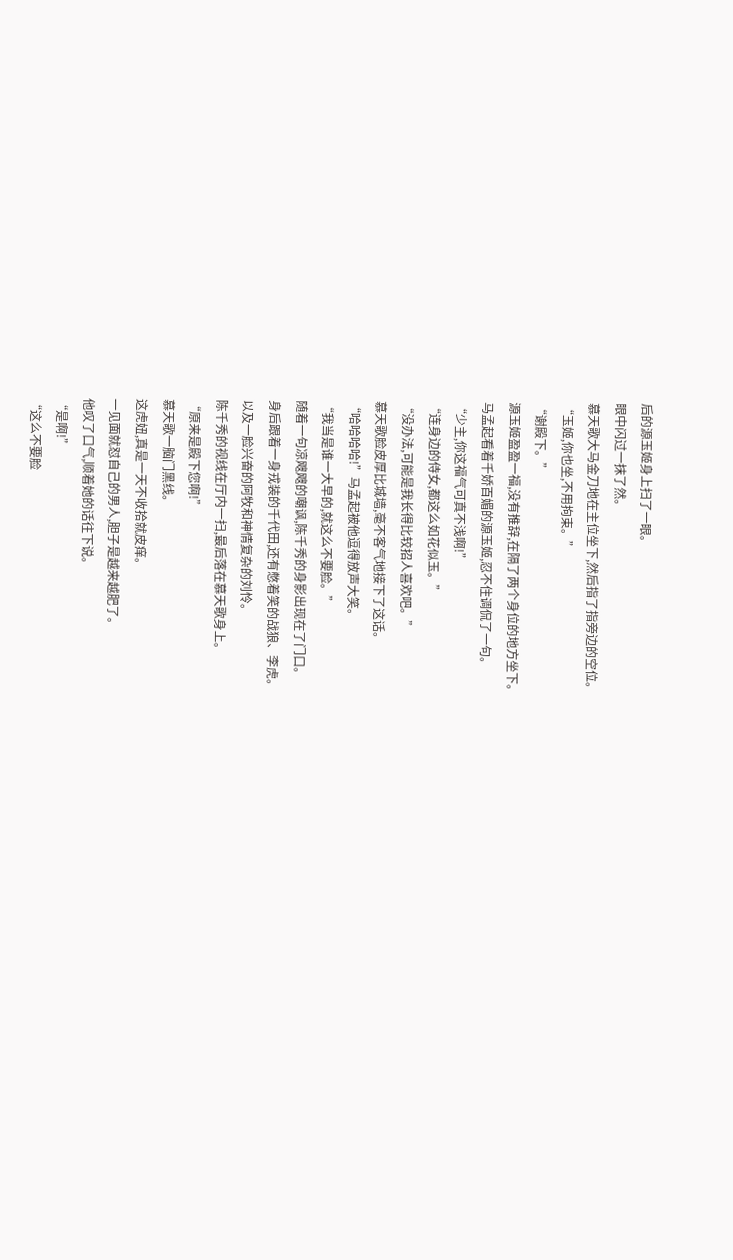后的源玉姬身上扫了一眼。
眼中闪过一抹了然。
慕天歌大马金刀地在主位坐下,然后指了指旁边的空位。
“玉姬,你也坐,不用拘束。”
“谢殿下。”
源玉姬盈盈一福,没有推辞,在隔了两个身位的地方坐下。
马孟起看着千娇百媚的源玉姬,忍不住调侃了一句。
“少主,你这福气可真不浅啊!”
“连身边的侍女,都这么如花似玉。”
“没办法,可能是我长得比较招人喜欢吧。”
慕天歌脸皮厚比城墙,毫不客气地接下了这话。
“哈哈哈哈!”马孟起被他逗得放声大笑。
“我当是谁一大早的,就这么不要脸。”
随着一句凉飕飕的嘲讽,陈千秀的身影出现在了门口。
身后跟着一身戎装的千代田,还有憋着笑的战狼、李虎。
以及一脸兴奋的阿牧和神情复杂的刘怜。
陈千秀的视线在厅内一扫,最后落在慕天歌身上。
“原来是殿下您啊!”
慕天歌一脑门黑线。
这虎妞,真是一天不收拾就皮痒。
一见面就怼自己的男人,胆子是越来越肥了。
他叹了口气,顺着她的话往下说。
“是啊!”
“这么不要脸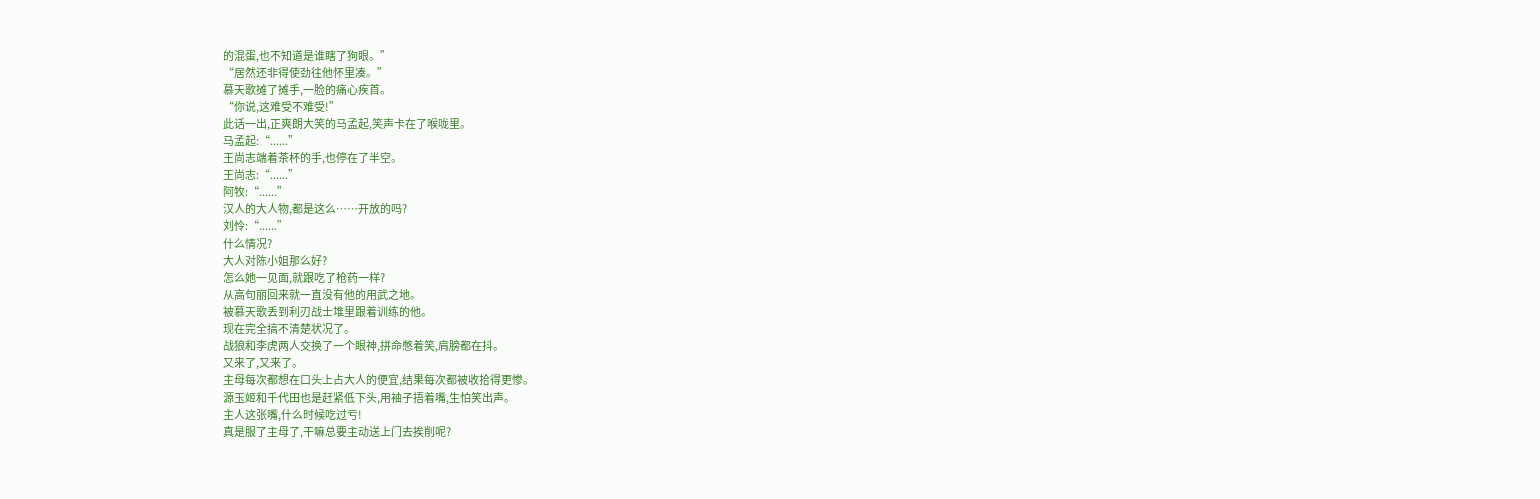的混蛋,也不知道是谁瞎了狗眼。”
“居然还非得使劲往他怀里凑。”
慕天歌摊了摊手,一脸的痛心疾首。
“你说,这难受不难受!”
此话一出,正爽朗大笑的马孟起,笑声卡在了喉咙里。
马孟起:“......”
王尚志端着茶杯的手,也停在了半空。
王尚志:“......”
阿牧:“......”
汉人的大人物,都是这么……开放的吗?
刘怜:“......”
什么情况?
大人对陈小姐那么好?
怎么她一见面,就跟吃了枪药一样?
从高句丽回来就一直没有他的用武之地。
被慕天歌丢到利刃战士堆里跟着训练的他。
现在完全搞不清楚状况了。
战狼和李虎两人交换了一个眼神,拼命憋着笑,肩膀都在抖。
又来了,又来了。
主母每次都想在口头上占大人的便宜,结果每次都被收拾得更惨。
源玉姬和千代田也是赶紧低下头,用袖子捂着嘴,生怕笑出声。
主人这张嘴,什么时候吃过亏!
真是服了主母了,干嘛总要主动送上门去挨削呢?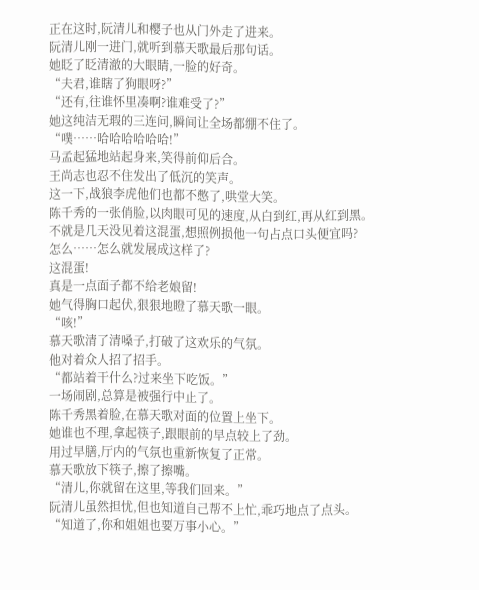正在这时,阮清儿和樱子也从门外走了进来。
阮清儿刚一进门,就听到慕天歌最后那句话。
她眨了眨清澈的大眼睛,一脸的好奇。
“夫君,谁瞎了狗眼呀?”
“还有,往谁怀里凑啊?谁难受了?”
她这纯洁无瑕的三连问,瞬间让全场都绷不住了。
“噗……哈哈哈哈哈哈!”
马孟起猛地站起身来,笑得前仰后合。
王尚志也忍不住发出了低沉的笑声。
这一下,战狼李虎他们也都不憋了,哄堂大笑。
陈千秀的一张俏脸,以肉眼可见的速度,从白到红,再从红到黑。
不就是几天没见着这混蛋,想照例损他一句占点口头便宜吗?
怎么……怎么就发展成这样了?
这混蛋!
真是一点面子都不给老娘留!
她气得胸口起伏,狠狠地瞪了慕天歌一眼。
“咳!”
慕天歌清了清嗓子,打破了这欢乐的气氛。
他对着众人招了招手。
“都站着干什么?过来坐下吃饭。”
一场闹剧,总算是被强行中止了。
陈千秀黑着脸,在慕天歌对面的位置上坐下。
她谁也不理,拿起筷子,跟眼前的早点较上了劲。
用过早膳,厅内的气氛也重新恢复了正常。
慕天歌放下筷子,擦了擦嘴。
“清儿,你就留在这里,等我们回来。”
阮清儿虽然担忧,但也知道自己帮不上忙,乖巧地点了点头。
“知道了,你和姐姐也要万事小心。”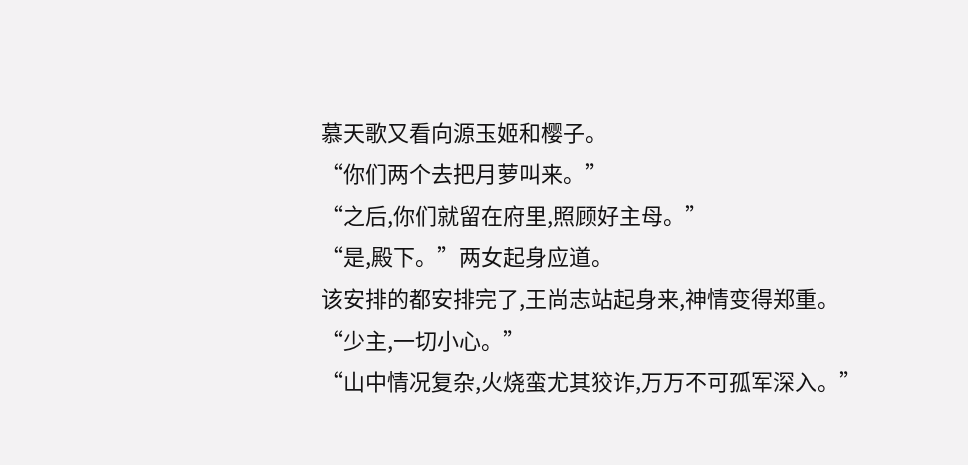慕天歌又看向源玉姬和樱子。
“你们两个去把月萝叫来。”
“之后,你们就留在府里,照顾好主母。”
“是,殿下。”两女起身应道。
该安排的都安排完了,王尚志站起身来,神情变得郑重。
“少主,一切小心。”
“山中情况复杂,火烧蛮尤其狡诈,万万不可孤军深入。”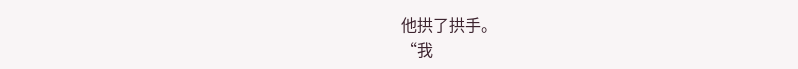他拱了拱手。
“我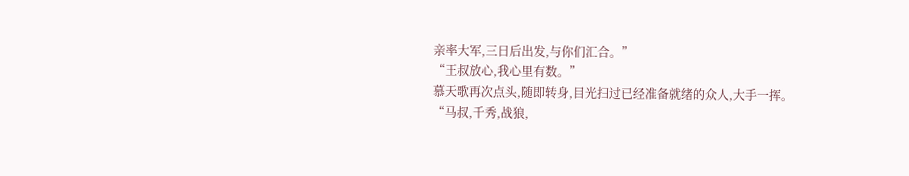亲率大军,三日后出发,与你们汇合。”
“王叔放心,我心里有数。”
慕天歌再次点头,随即转身,目光扫过已经准备就绪的众人,大手一挥。
“马叔,千秀,战狼,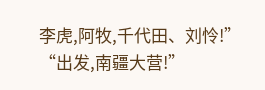李虎,阿牧,千代田、刘怜!”
“出发,南疆大营!”